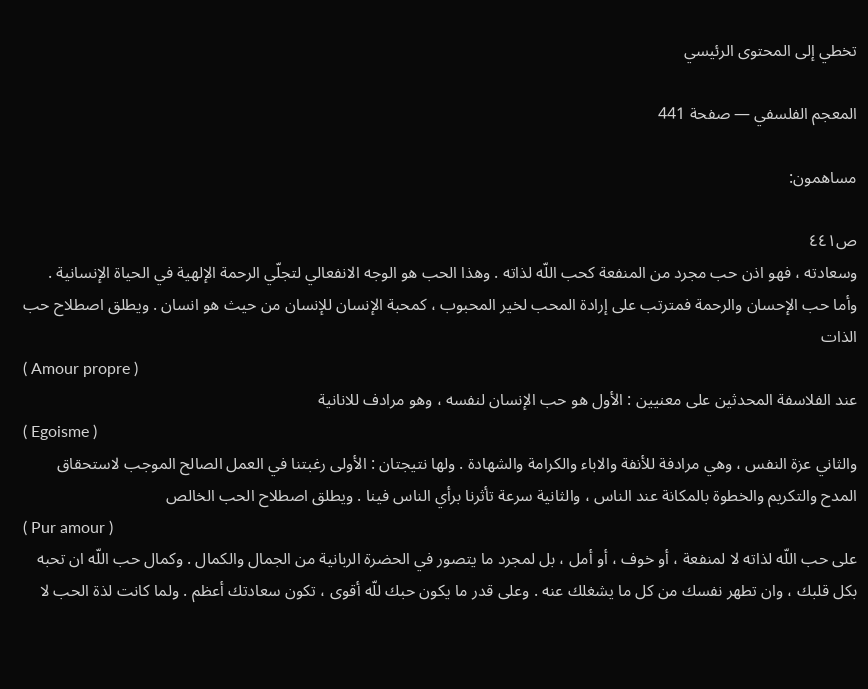تخطي إلى المحتوى الرئيسي

المعجم الفلسفي — صفحة 441

مساهمون:

ص٤٤١
وسعادته ، فهو اذن حب مجرد من المنفعة كحب اللّه لذاته . وهذا الحب هو الوجه الانفعالي لتجلّي الرحمة الإلهية في الحياة الإنسانية . وأما حب الإحسان والرحمة فمترتب على إرادة المحب لخير المحبوب ، كمحبة الإنسان للإنسان من حيث هو انسان . ويطلق اصطلاح حب الذات
( Amour propre )
عند الفلاسفة المحدثين على معنيين : الأول هو حب الإنسان لنفسه ، وهو مرادف للانانية
( Egoisme )
والثاني عزة النفس ، وهي مرادفة للأنفة والاباء والكرامة والشهادة . ولها نتيجتان : الأولى رغبتنا في العمل الصالح الموجب لاستحقاق المدح والتكريم والخطوة بالمكانة عند الناس ، والثانية سرعة تأثرنا برأي الناس فينا . ويطلق اصطلاح الحب الخالص
( Pur amour )
على حب اللّه لذاته لا لمنفعة ، أو خوف ، أو أمل ، بل لمجرد ما يتصور في الحضرة الربانية من الجمال والكمال . وكمال حب اللّه ان تحبه بكل قلبك ، وان تطهر نفسك من كل ما يشغلك عنه . وعلى قدر ما يكون حبك للّه أقوى ، تكون سعادتك أعظم . ولما كانت لذة الحب لا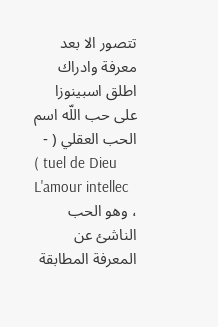تتصور الا بعد معرفة وادراك اطلق اسبينوزا على حب اللّه اسم الحب العقلي ( -
( tuel de Dieu L'amour intellec
، وهو الحب الناشئ عن المعرفة المطابقة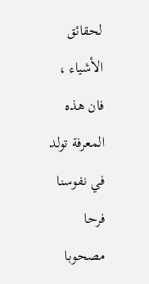لحقائق الأشياء ، فان هذه المعرفة تولد في نفوسنا فرحا مصحوبا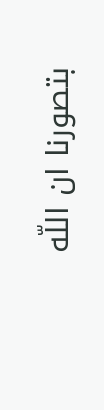بتصورنا ان اللّه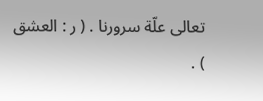تعالى علّة سرورنا . ( ر : العشق ) .